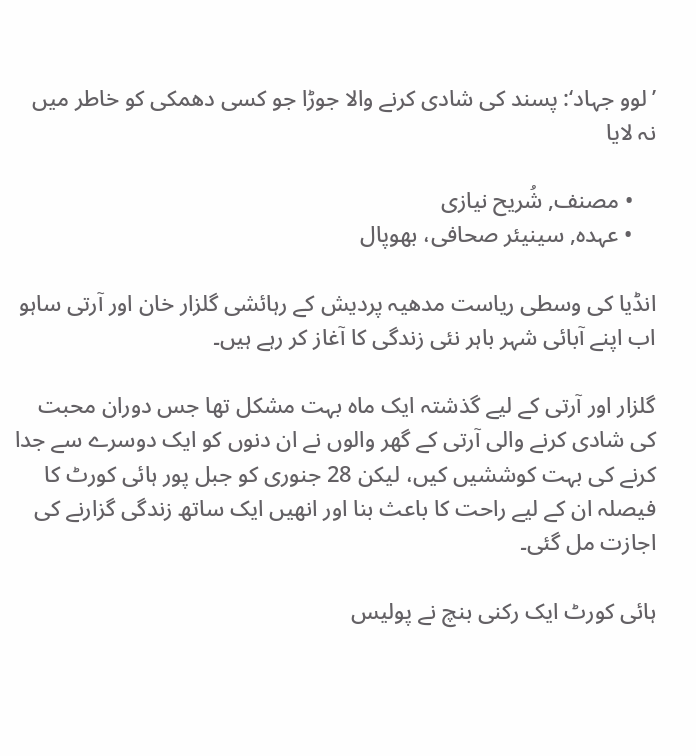’لوو جہاد‘: پسند کی شادی کرنے والا جوڑا جو کسی دھمکی کو خاطر میں نہ لایا

    • مصنف, شُریح نیازی
    • عہدہ, سینیئر صحافی، بھوپال

انڈیا کی وسطی ریاست مدھیہ پردیش کے رہائشی گلزار خان اور آرتی ساہو اب اپنے آبائی شہر باہر نئی زندگی کا آغاز کر رہے ہیں۔

گلزار اور آرتی کے لیے گذشتہ ایک ماہ بہت مشکل تھا جس دوران محبت کی شادی کرنے والی آرتی کے گھر والوں نے ان دنوں کو ایک دوسرے سے جدا کرنے کی بہت کوششیں کیں، لیکن 28 جنوری کو جبل پور ہائی کورٹ کا فیصلہ ان کے لیے راحت کا باعث بنا اور انھیں ایک ساتھ زندگی گزارنے کی اجازت مل گئی۔

ہائی کورٹ ایک رکنی بنچ نے پولیس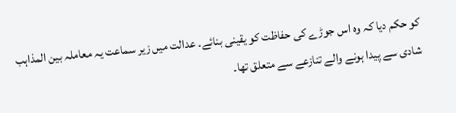کو حکم دیا کہ وہ اس جوڑے کی حفاظت کو یقینی بنائے۔ عدالت میں زیر سماعت یہ معاملہ بین المذاہب شادی سے پیدا ہونے والے تنازعے سے متعلق تھا۔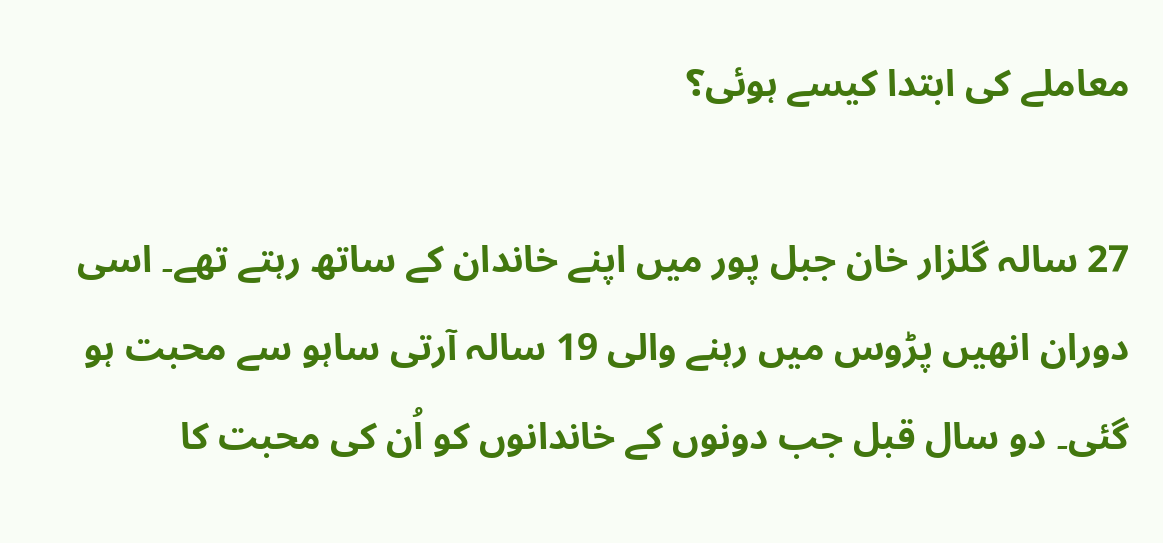معاملے کی ابتدا کیسے ہوئی؟

27 سالہ گلزار خان جبل پور میں اپنے خاندان کے ساتھ رہتے تھے۔ اسی دوران انھیں پڑوس میں رہنے والی 19 سالہ آرتی ساہو سے محبت ہو گئی۔ دو سال قبل جب دونوں کے خاندانوں کو اُن کی محبت کا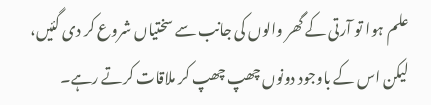علم ہوا تو آرتی کے گھر والوں کی جانب سے سختیاں شروع کر دی گئیں، لیکن اس کے باوجود دونوں چھپ چھپ کر ملاقات کرتے رہے۔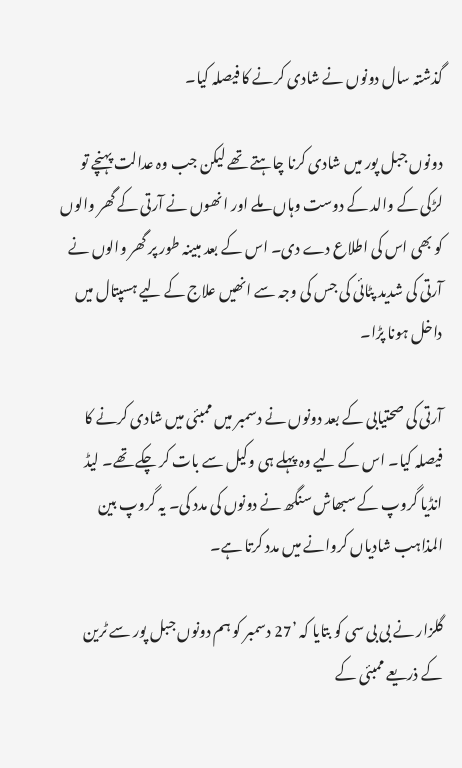گذشتہ سال دونوں نے شادی کرنے کا فیصلہ کیا۔

دونوں جبل پور میں شادی کرنا چاہتے تھے لیکن جب وہ عدالت پہنچے تو لڑکی کے والد کے دوست وہاں ملے اور انھوں نے آرتی کے گھر والوں کو بھی اس کی اطلاع دے دی۔ اس کے بعد مبینہ طور پر گھر والوں نے آرتی کی شدید پٹائی کی جس کی وجہ سے انھیں علاج کے لیے ہسپتال میں داخل ہونا پڑا۔

آرتی کی صحتیابی کے بعد دونوں نے دسمبر میں ممبئی میں شادی کرنے کا فیصلہ کیا۔ اس کے لیے وہ پہلے ہی وکیل سے بات کر چکے تھے۔ لیڈ انڈیا گروپ کے سبھاش سنگھ نے دونوں کی مدد کی۔ یہ گروپ بین المذاہب شادیاں کروانے میں مدد کرتا ہے۔

گلزار نے بی بی سی کو بتایا کہ ’27 دسمبر کو ہم دونوں جبل پور سے ٹرین کے ذریعے ممبئی کے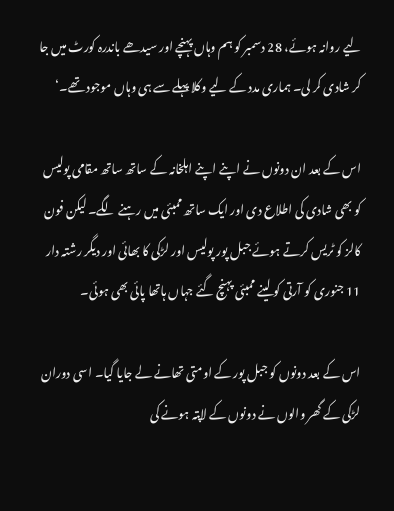لیے روانہ ہوئے، 28 دسمبر کو ہم وہاں پہنچے اور سیدھے باندرہ کورٹ میں جا کر شادی کر لی۔ ہماری مدد کے لیے وکلا پہلے سے ہی وہاں موجود تھے۔‘

اس کے بعد ان دونوں نے اپنے اپنے اہلخانہ کے ساتھ ساتھ مقامی پولیس کو بھی شادی کی اطلاع دی اور ایک ساتھ ممبئی میں رہنے لگے۔ لیکن فون کالز کو ٹریس کرتے ہوئے جبل پور پولیس اور لڑکی کا بھائی اور دیگر رشتہ دار 11 جنوری کو آرتی کو لینے ممبئی پہنچ گئے جہاں ہاتھا پائی بھی ہوئی۔

اس کے بعد دونوں کو جبل پور کے اومتی تھانے لے جایا گیا۔ اسی دوران لڑکی کے گھر والوں نے دونوں کے لاپتہ ہونے کی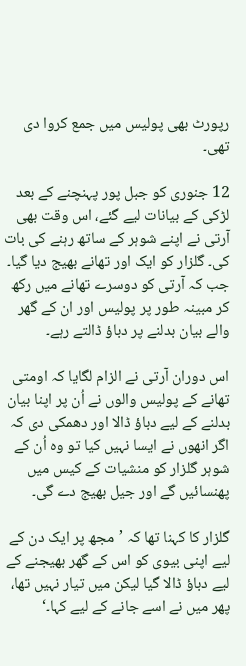رپورٹ بھی پولیس میں جمع کروا دی تھی۔

12 جنوری کو جبل پور پہنچنے کے بعد لڑکی کے بیانات لیے گئے، اس وقت بھی آرتی نے اپنے شوہر کے ساتھ رہنے کی بات کی۔ گلزار کو ایک اور تھانے بھیج دیا گیا۔ جب کہ آرتی کو دوسرے تھانے میں رکھ کر مبینہ طور پر پولیس اور ان کے گھر والے بیان بدلنے پر دباؤ ڈالتے رہے۔

اس دوران آرتی نے الزام لگایا کہ اومتی تھانے کے پولیس والوں نے اُن پر اپنا بیان بدلنے کے لیے دباؤ ڈالا اور دھمکی دی کہ اگر انھوں نے ایسا نہیں کیا تو وہ اُن کے شوہر گلزار کو منشیات کے کیس میں پھنسائیں گے اور جیل بھیج دے گی۔

گلزار کا کہنا تھا کہ ’مجھ پر ایک دن کے لیے اپنی بیوی کو اس کے گھر بھیجنے کے لیے دباؤ ڈالا گیا لیکن میں تیار نہیں تھا، پھر میں نے اسے جانے کے لیے کہا۔‘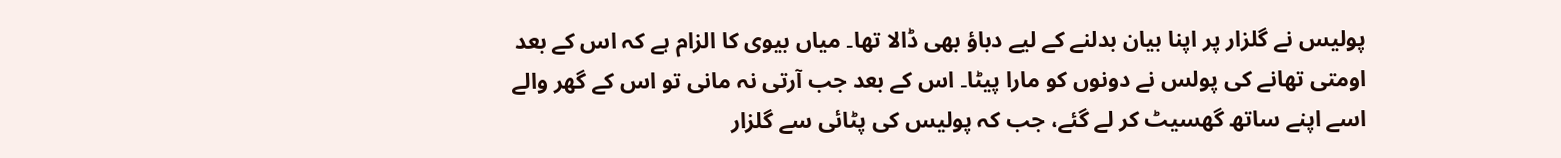پولیس نے گلزار پر اپنا بیان بدلنے کے لیے دباؤ بھی ڈالا تھا۔ میاں بیوی کا الزام ہے کہ اس کے بعد اومتی تھانے کی پولس نے دونوں کو مارا پیٹا۔ اس کے بعد جب آرتی نہ مانی تو اس کے گھر والے اسے اپنے ساتھ گھسیٹ کر لے گئے، جب کہ پولیس کی پٹائی سے گلزار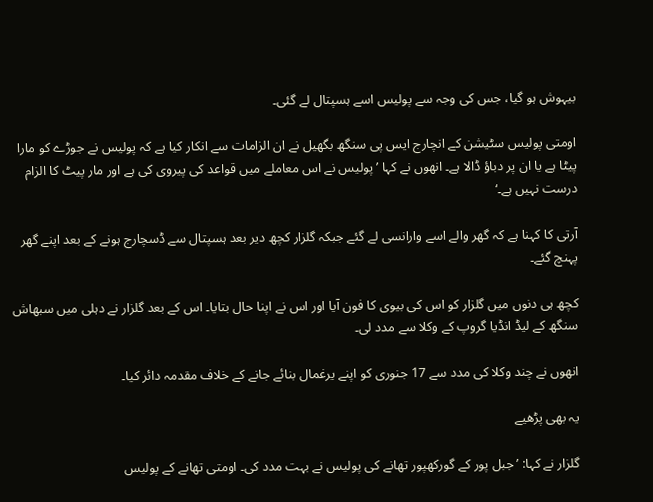بیہوش ہو گیا، جس کی وجہ سے پولیس اسے ہسپتال لے گئی۔

اومتی پولیس سٹیشن کے انچارج ایس پی سنگھ بگھیل نے ان الزامات سے انکار کیا ہے کہ پولیس نے جوڑے کو مارا پیٹا ہے یا ان پر دباؤ ڈالا ہے۔ انھوں نے کہا ’پولیس نے اس معاملے میں قواعد کی پیروی کی ہے اور مار پیٹ کا الزام درست نہیں ہے۔‘

آرتی کا کہنا ہے کہ گھر والے اسے وارانسی لے گئے جبکہ گلزار کچھ دیر بعد ہسپتال سے ڈسچارج ہونے کے بعد اپنے گھر پہنچ گئے۔

کچھ ہی دنوں میں گلزار کو اس کی بیوی کا فون آیا اور اس نے اپنا حال بتایا۔ اس کے بعد گلزار نے دہلی میں سبھاش سنگھ کے لیڈ انڈیا گروپ کے وکلا سے مدد لی۔

انھوں نے چند وکلا کی مدد سے 17 جنوری کو اپنے یرغمال بنائے جانے کے خلاف مقدمہ دائر کیا۔

یہ بھی پڑھیے

گلزار نے کہا: ’جبل پور کے گورکھپور تھانے کی پولیس نے بہت مدد کی۔ اومتی تھانے کے پولیس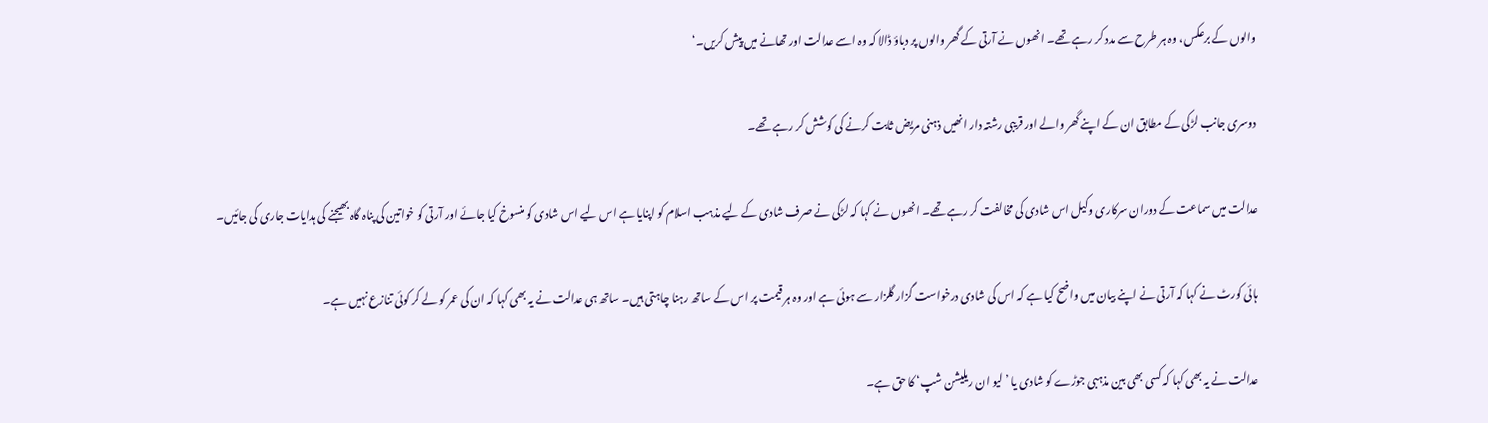والوں کے برعکس، وہ ہر طرح سے مدد کر رہے تھے۔ انھوں نے آرتی کے گھر والوں پر دباؤ ڈالا کہ وہ اسے عدالت اور تھانے میں پیش کریں۔‘

دوسری جانب لڑکی کے مطابق ان کے اپنے گھر والے اور قریبی رشتہ دار انھیں ذہنی مریض ثابت کرنے کی کوشش کر رہے تھے۔

عدالت میں سماعت کے دوران سرکاری وکیل اس شادی کی مخالفت کر رہے تھے۔ انھوں نے کہا کہ لڑکی نے صرف شادی کے لیے مذہب اسلام کو اپنایا ہے اس لیے اس شادی کو منسوخ کیا جائے اور آرتی کو خواتین کی پناہ گاہ بھیجنے کی ہدایات جاری کی جائیں۔

ہائی کورٹ نے کہا کہ آرتی نے اپنے بیان میں واضح کیا ہے کہ اس کی شادی درخواست گزار گلزار سے ہوئی ہے اور وہ ہر قیمت پر اس کے ساتھ رہنا چاہتی ہیں۔ ساتھ ہی عدالت نے یہ بھی کہا کہ ان کی عمر کو لے کر کوئی تنازع نہیں ہے۔

عدالت نے یہ بھی کہا کہ کسی بھی بین مذہبی جوڑے کو شادی یا ’لیو ان ریلیشن شپ‘ کا حق ہے۔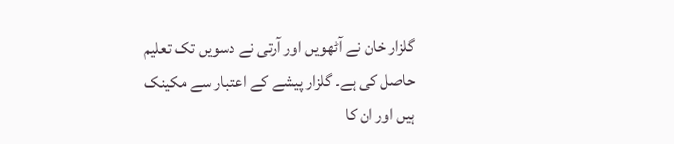گلزار خان نے آٹھویں اور آرتی نے دسویں تک تعلیم حاصل کی ہے۔ گلزار پیشے کے اعتبار سے مکینک ہیں اور ان کا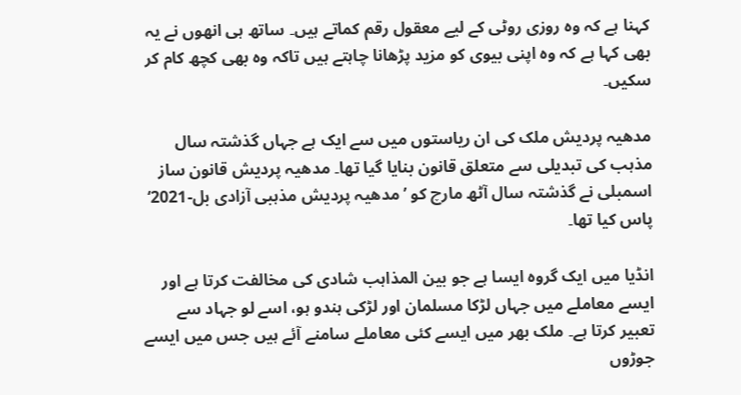کہنا ہے کہ وہ روزی روٹی کے لیے معقول رقم کماتے ہیں۔ ساتھ ہی انھوں نے یہ بھی کہا ہے کہ وہ اپنی بیوی کو مزید پڑھانا چاہتے ہیں تاکہ وہ بھی کچھ کام کر سکیں۔

مدھیہ پردیش ملک کی ان ریاستوں میں سے ایک ہے جہاں گذشتہ سال مذہب کی تبدیلی سے متعلق قانون بنایا گیا تھا۔ مدھیہ پردیش قانون ساز اسمبلی نے گذشتہ سال آٹھ مارچ کو ’مدھیہ پردیش مذہبی آزادی بل-2021‘ پاس کیا تھا۔

انڈیا میں ایک گروہ ایسا ہے جو بین المذاہب شادی کی مخالفت کرتا ہے اور ایسے معاملے میں جہاں لڑکا مسلمان اور لڑکی ہندو ہو، اسے لو جہاد سے تعبیر کرتا ہے۔ ملک بھر میں ایسے کئی معاملے سامنے آئے ہیں جس میں ایسے جوڑوں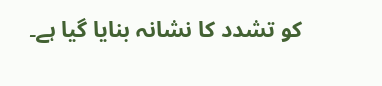کو تشدد کا نشانہ بنایا گیا ہے۔